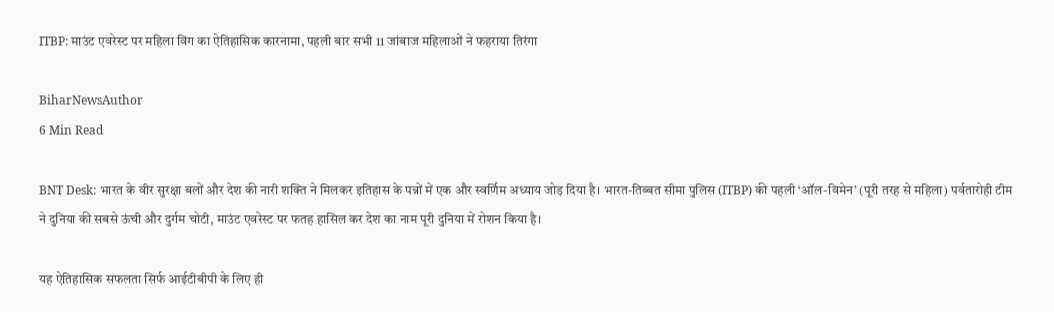ITBP: माउंट एवरेस्ट पर महिला विंग का ऐतिहासिक कारनामा, पहली बार सभी 11 जांबाज महिलाओं ने फहराया तिरंगा

BiharNewsAuthor
6 Min Read

BNT Desk: भारत के वीर सुरक्षा बलों और देश की नारी शक्ति ने मिलकर इतिहास के पन्नों में एक और स्वर्णिम अध्याय जोड़ दिया है। भारत-तिब्बत सीमा पुलिस (ITBP) की पहली ‘ऑल-विमेन’ (पूरी तरह से महिला) पर्वतारोही टीम ने दुनिया की सबसे ऊंची और दुर्गम चोटी, माउंट एवरेस्ट पर फतह हासिल कर देश का नाम पूरी दुनिया में रोशन किया है।

यह ऐतिहासिक सफलता सिर्फ आईटीबीपी के लिए ही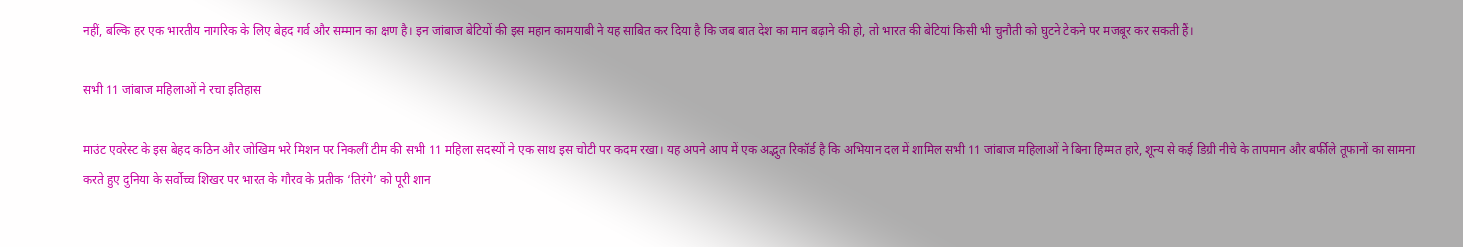नहीं, बल्कि हर एक भारतीय नागरिक के लिए बेहद गर्व और सम्मान का क्षण है। इन जांबाज बेटियों की इस महान कामयाबी ने यह साबित कर दिया है कि जब बात देश का मान बढ़ाने की हो, तो भारत की बेटियां किसी भी चुनौती को घुटने टेकने पर मजबूर कर सकती हैं।

सभी 11 जांबाज महिलाओं ने रचा इतिहास

माउंट एवरेस्ट के इस बेहद कठिन और जोखिम भरे मिशन पर निकलीं टीम की सभी 11 महिला सदस्यों ने एक साथ इस चोटी पर कदम रखा। यह अपने आप में एक अद्भुत रिकॉर्ड है कि अभियान दल में शामिल सभी 11 जांबाज महिलाओं ने बिना हिम्मत हारे, शून्य से कई डिग्री नीचे के तापमान और बर्फीले तूफानों का सामना करते हुए दुनिया के सर्वोच्च शिखर पर भारत के गौरव के प्रतीक ‘तिरंगे’ को पूरी शान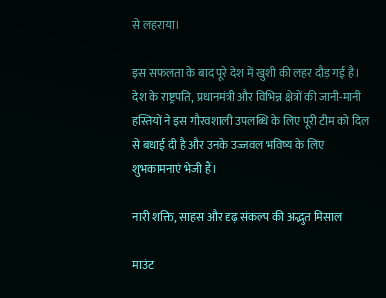से लहराया।

इस सफलता के बाद पूरे देश में खुशी की लहर दौड़ गई है। देश के राष्ट्रपति, प्रधानमंत्री और विभिन्न क्षेत्रों की जानी-मानी हस्तियों ने इस गौरवशाली उपलब्धि के लिए पूरी टीम को दिल से बधाई दी है और उनके उज्जवल भविष्य के लिए शुभकामनाएं भेजी हैं।

नारी शक्ति, साहस और दृढ़ संकल्प की अद्भुत मिसाल

माउंट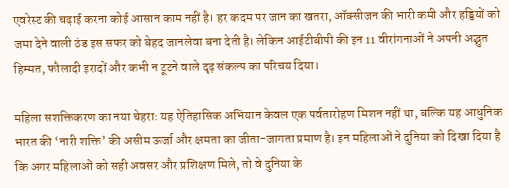एवरेस्ट की चढ़ाई करना कोई आसान काम नहीं है। हर कदम पर जान का खतरा, ऑक्सीजन की भारी कमी और हड्डियों को जमा देने वाली ठंड इस सफर को बेहद जानलेवा बना देती है। लेकिन आईटीबीपी की इन 11 वीरांगनाओं ने अपनी अद्भुत हिम्मत, फौलादी इरादों और कभी न टूटने वाले दृढ़ संकल्प का परिचय दिया।

महिला सशक्तिकरण का नया चेहरा: यह ऐतिहासिक अभियान केवल एक पर्वतारोहण मिशन नहीं था, बल्कि यह आधुनिक भारत की ‘नारी शक्ति’ की असीम ऊर्जा और क्षमता का जीता-जागता प्रमाण है। इन महिलाओं ने दुनिया को दिखा दिया है कि अगर महिलाओं को सही अवसर और प्रशिक्षण मिले, तो वे दुनिया के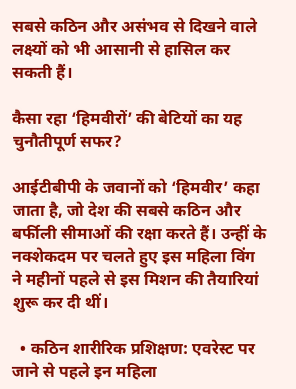सबसे कठिन और असंभव से दिखने वाले लक्ष्यों को भी आसानी से हासिल कर सकती हैं।

कैसा रहा ‘हिमवीरों’ की बेटियों का यह चुनौतीपूर्ण सफर?

आईटीबीपी के जवानों को ‘हिमवीर’ कहा जाता है, जो देश की सबसे कठिन और बर्फीली सीमाओं की रक्षा करते हैं। उन्हीं के नक्शेकदम पर चलते हुए इस महिला विंग ने महीनों पहले से इस मिशन की तैयारियां शुरू कर दी थीं।

  • कठिन शारीरिक प्रशिक्षण: एवरेस्ट पर जाने से पहले इन महिला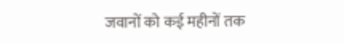जवानों को कई महीनों तक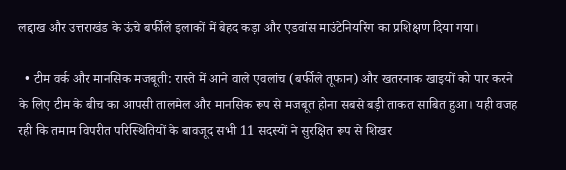लद्दाख और उत्तराखंड के ऊंचे बर्फीले इलाकों में बेहद कड़ा और एडवांस माउंटेनियरिंग का प्रशिक्षण दिया गया।

  • टीम वर्क और मानसिक मजबूती: रास्ते में आने वाले एवलांच (बर्फीले तूफान) और खतरनाक खाइयों को पार करने के लिए टीम के बीच का आपसी तालमेल और मानसिक रूप से मजबूत होना सबसे बड़ी ताकत साबित हुआ। यही वजह रही कि तमाम विपरीत परिस्थितियों के बावजूद सभी 11 सदस्यों ने सुरक्षित रूप से शिखर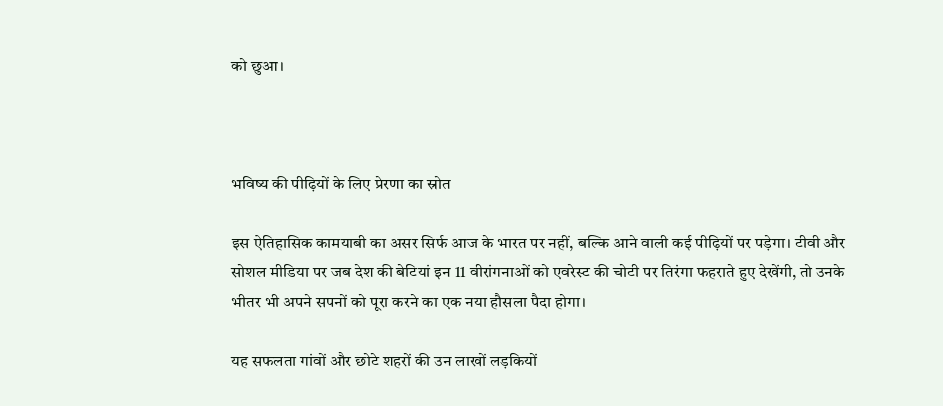को छुआ।



भविष्य की पीढ़ियों के लिए प्रेरणा का स्रोत

इस ऐतिहासिक कामयाबी का असर सिर्फ आज के भारत पर नहीं, बल्कि आने वाली कई पीढ़ियों पर पड़ेगा। टीवी और सोशल मीडिया पर जब देश की बेटियां इन 11 वीरांगनाओं को एवरेस्ट की चोटी पर तिरंगा फहराते हुए देखेंगी, तो उनके भीतर भी अपने सपनों को पूरा करने का एक नया हौसला पैदा होगा।

यह सफलता गांवों और छोटे शहरों की उन लाखों लड़कियों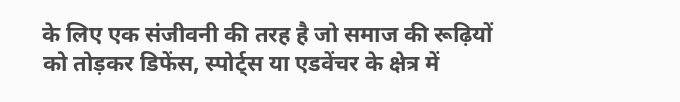के लिए एक संजीवनी की तरह है जो समाज की रूढ़ियों को तोड़कर डिफेंस, स्पोर्ट्स या एडवेंचर के क्षेत्र में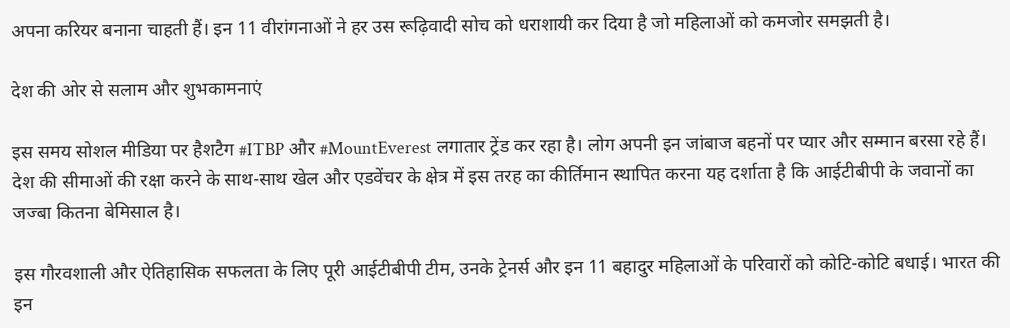अपना करियर बनाना चाहती हैं। इन 11 वीरांगनाओं ने हर उस रूढ़िवादी सोच को धराशायी कर दिया है जो महिलाओं को कमजोर समझती है।

देश की ओर से सलाम और शुभकामनाएं

इस समय सोशल मीडिया पर हैशटैग #ITBP और #MountEverest लगातार ट्रेंड कर रहा है। लोग अपनी इन जांबाज बहनों पर प्यार और सम्मान बरसा रहे हैं। देश की सीमाओं की रक्षा करने के साथ-साथ खेल और एडवेंचर के क्षेत्र में इस तरह का कीर्तिमान स्थापित करना यह दर्शाता है कि आईटीबीपी के जवानों का जज्बा कितना बेमिसाल है।

इस गौरवशाली और ऐतिहासिक सफलता के लिए पूरी आईटीबीपी टीम, उनके ट्रेनर्स और इन 11 बहादुर महिलाओं के परिवारों को कोटि-कोटि बधाई। भारत की इन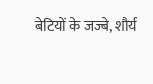बेटियों के जज्बे, शौर्य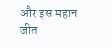और इस महान जीत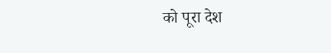को पूरा देश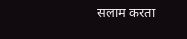सलाम करता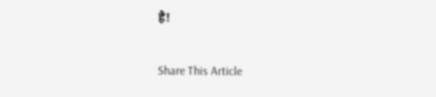है!

Share This Article